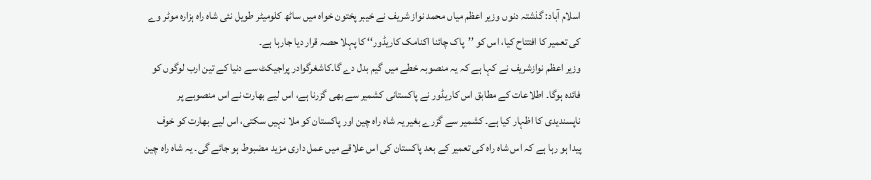اسلام آباد: گذشتہ دنوں وزیر اعظم میاں محمد نواز شریف نے خیبر پختون خواہ میں ساٹھ کلومیٹر طویل نئی شاہ راہ ہزارہ موٹر وے کی تعمیر کا افتتاح کیا، اس کو ’’پاک چائنا اکنامک کاریڈور‘‘ کا پہلا حصہ قرار دیا جارہا ہے۔
وزیر اعظم نوازشریف نے کہا ہے کہ یہ منصوبہ خطے میں گیم بدل دے گا۔کاشغرگوادر پراجیکٹ سے دنیا کے تین ارب لوگوں کو فائدہ ہوگا۔ اطلاعات کے مطابق اس کاریڈور نے پاکستانی کشمیر سے بھی گزرنا ہے، اس لیے بھارت نے اس منصوبے پر ناپسندیدی کا اظہار کیا ہے۔ کشمیر سے گزرے بغیر یہ شاہ راہ چین اور پاکستان کو ملا نہیں سکتی، اس لیے بھارت کو خوف پیدا ہو رہا ہے کہ اس شاہ راہ کی تعمیر کے بعد پاکستان کی اس علاقے میں عمل داری مزید مضبوط ہو جائے گی۔ یہ شاہ راہ چین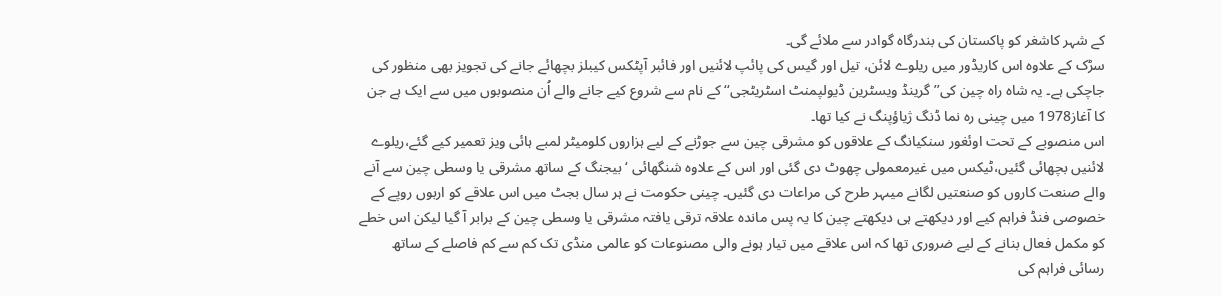کے شہر کاشغر کو پاکستان کی بندرگاہ گوادر سے ملائے گی۔
سڑک کے علاوہ اس کاریڈور میں ریلوے لائن، تیل اور گیس کی پائپ لائنیں اور فائبر آپٹکس کیبلز بچھائے جانے کی تجویز بھی منظور کی جاچکی ہے۔ یہ شاہ راہ چین کی’’گرینڈ ویسٹرین ڈیولپمنٹ اسٹریٹجی‘‘ کے نام سے شروع کیے جانے والے اُن منصوبوں میں سے ایک ہے جن کا آغاز1978 میں چینی رہ نما ڈنگ ژیاؤپنگ نے کیا تھا۔
اس منصوبے کے تحت اوئغور سنکیانگ کے علاقوں کو مشرقی چین سے جوڑنے کے لیے ہزاروں کلومیٹر لمبے ہائی ویز تعمیر کیے گئے،ریلوے لائنیں بچھائی گئیں،ٹیکس میں غیرمعمولی چھوٹ دی گئی اور اس کے علاوہ شنگھائی ‘ بیجنگ کے ساتھ مشرقی یا وسطی چین سے آنے والے صنعت کاروں کو صنعتیں لگانے میںہر طرح کی مراعات دی گئیں۔ چینی حکومت نے ہر سال بجٹ میں اس علاقے کو اربوں روپے کے خصوصی فنڈ فراہم کیے اور دیکھتے ہی دیکھتے چین کا یہ پس ماندہ علاقہ ترقی یافتہ مشرقی یا وسطی چین کے برابر آ گیا لیکن اس خطے کو مکمل فعال بنانے کے لیے ضروری تھا کہ اس علاقے میں تیار ہونے والی مصنوعات کو عالمی منڈی تک کم سے کم فاصلے کے ساتھ رسائی فراہم کی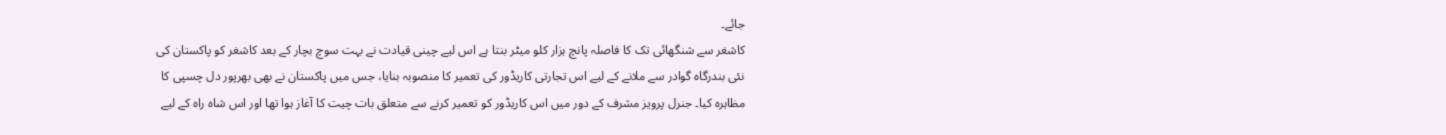جائے۔
کاشغر سے شنگھائی تک کا فاصلہ پانچ ہزار کلو میٹر بنتا ہے اس لیے چینی قیادت نے بہت سوچ بچار کے بعد کاشغر کو پاکستان کی نئی بندرگاہ گوادر سے ملانے کے لیے اس تجارتی کاریڈور کی تعمیر کا منصوبہ بنایا، جس میں پاکستان نے بھی بھرپور دل چسپی کا مظاہرہ کیا۔ جنرل پرویز مشرف کے دور میں اس کاریڈور کو تعمیر کرنے سے متعلق بات چیت کا آغاز ہوا تھا اور اس شاہ راہ کے لیے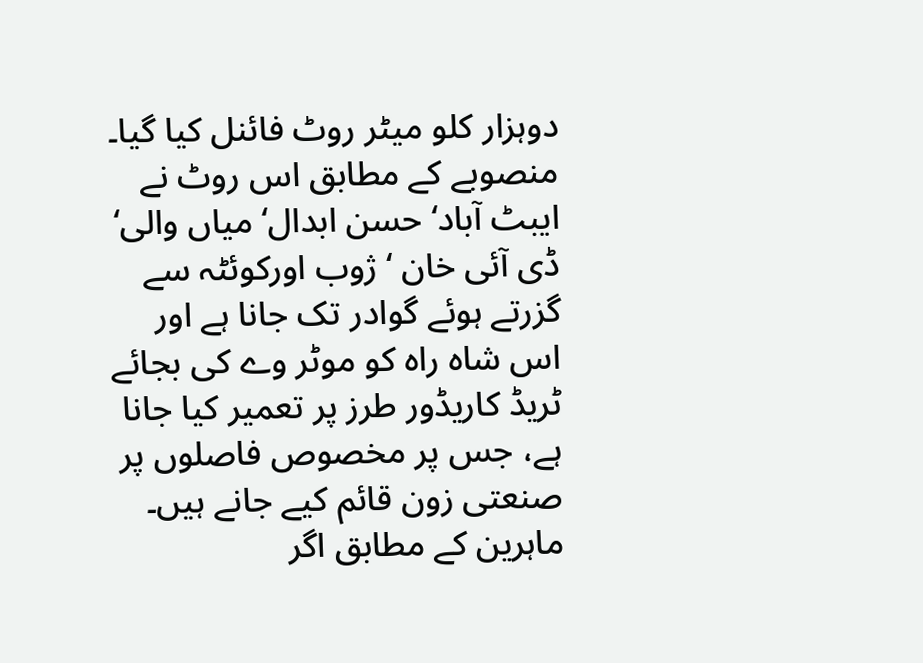دوہزار کلو میٹر روٹ فائنل کیا گیا۔ منصوبے کے مطابق اس روٹ نے ایبٹ آباد‘ حسن ابدال‘ میاں والی‘ ڈی آئی خان ‘ ژوب اورکوئٹہ سے گزرتے ہوئے گوادر تک جانا ہے اور اس شاہ راہ کو موٹر وے کی بجائے ٹریڈ کاریڈور طرز پر تعمیر کیا جانا ہے، جس پر مخصوص فاصلوں پر صنعتی زون قائم کیے جانے ہیں۔ ماہرین کے مطابق اگر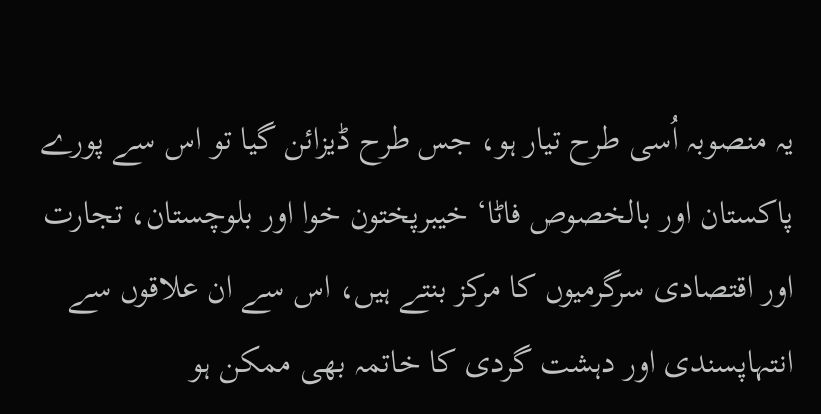یہ منصوبہ اُسی طرح تیار ہو، جس طرح ڈیزائن گیا تو اس سے پورے پاکستان اور بالخصوص فاٹا‘ خیبرپختون خوا اور بلوچستان، تجارت اور اقتصادی سرگرمیوں کا مرکز بنتے ہیں، اس سے ان علاقوں سے انتہاپسندی اور دہشت گردی کا خاتمہ بھی ممکن ہو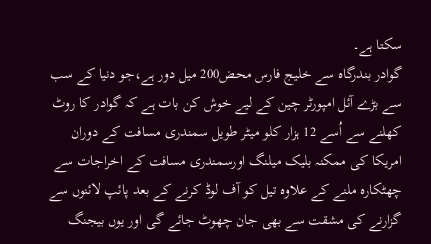سکتا ہے۔
گوادر بندرگاہ سے خلیج فارس محض200 میل دور ہے،جو دنیا کے سب سے بڑے آئل امپورٹر چین کے لیے خوش کن بات ہے کہ گوادر کا روٹ کھلنے سے اُسے 12 ہزار کلو میٹر طویل سمندری مسافت کے دوران امریکا کی ممکنہ بلیک میلنگ اورسمندری مسافت کے اخراجات سے چھٹکارہ ملنے کے علاوہ تیل کو آف لوڈ کرنے کے بعد پائپ لائنوں سے گزارنے کی مشقت سے بھی جان چھوٹ جائے گی اور یوں بیجنگ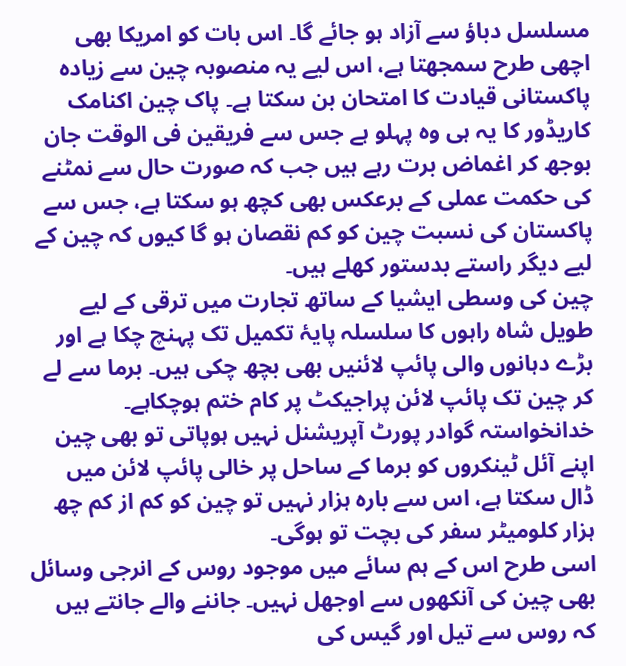مسلسل دباؤ سے آزاد ہو جائے گا۔ اس بات کو امریکا بھی اچھی طرح سمجھتا ہے، اس لیے یہ منصوبہ چین سے زیادہ پاکستانی قیادت کا امتحان بن سکتا ہے۔ پاک چین اکنامک کاریڈور کا یہ ہی وہ پہلو ہے جس سے فریقین فی الوقت جان بوجھ کر اغماض برت رہے ہیں جب کہ صورت حال سے نمٹنے کی حکمت عملی کے برعکس بھی کچھ ہو سکتا ہے، جس سے پاکستان کی نسبت چین کو کم نقصان ہو گا کیوں کہ چین کے لیے دیگر راستے بدستور کھلے ہیں۔
چین کی وسطی ایشیا کے ساتھ تجارت میں ترقی کے لیے طویل شاہ راہوں کا سلسلہ پایۂ تکمیل تک پہنچ چکا ہے اور بڑے دہانوں والی پائپ لائنیں بھی بچھ چکی ہیں۔ برما سے لے کر چین تک پائپ لائن پراجیکٹ پر کام ختم ہوچکاہے۔ خدانخواستہ گوادر پورٹ آپریشنل نہیں ہوپاتی تو بھی چین اپنے آئل ٹینکروں کو برما کے ساحل پر خالی پائپ لائن میں ڈال سکتا ہے، اس سے بارہ ہزار نہیں تو چین کو کم از کم چھ ہزار کلومیٹر سفر کی بچت تو ہوگی۔
اسی طرح اس کے ہم سائے میں موجود روس کے انرجی وسائل بھی چین کی آنکھوں سے اوجھل نہیں۔ جاننے والے جانتے ہیں کہ روس سے تیل اور گیس کی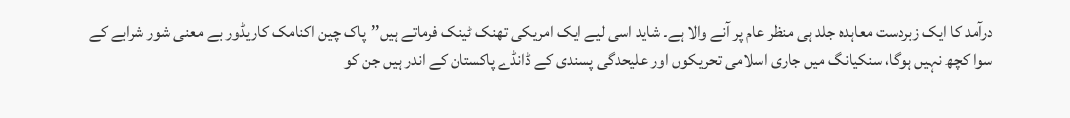درآمد کا ایک زبردست معاہدہ جلد ہی منظر عام پر آنے والا ہے۔ شاید اسی لیے ایک امریکی تھنک ٹینک فرماتے ہیں’’پاک چین اکنامک کاریڈور بے معنی شور شرابے کے سوا کچھ نہیں ہوگا، سنکیانگ میں جاری اسلامی تحریکوں اور علیحدگی پسندی کے ڈانڈے پاکستان کے اندر ہیں جن کو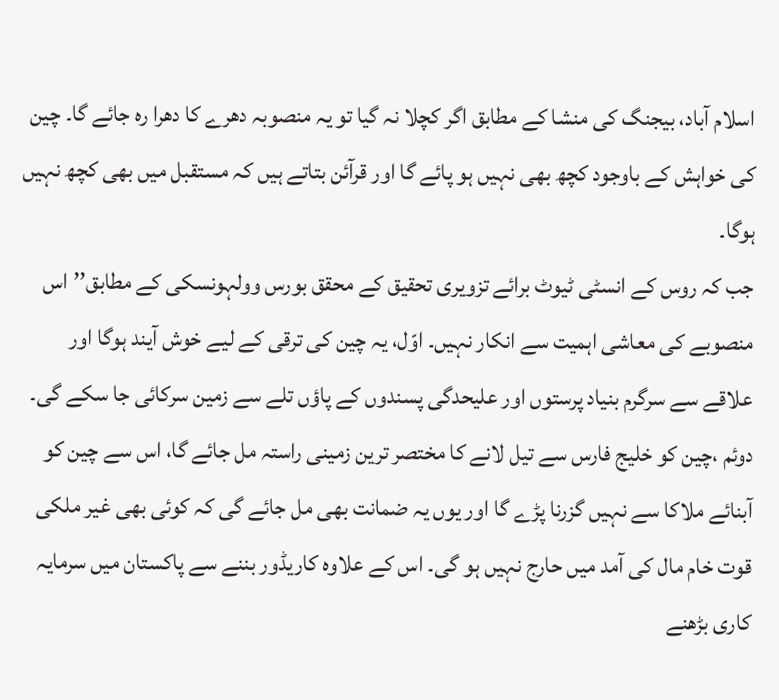اسلام آباد، بیجنگ کی منشا کے مطابق اگر کچلا نہ گیا تو یہ منصوبہ دھرے کا دھرا رہ جائے گا۔ چین کی خواہش کے باوجود کچھ بھی نہیں ہو پائے گا اور قرآئن بتاتے ہیں کہ مستقبل میں بھی کچھ نہیں ہوگا۔
جب کہ روس کے انسٹی ٹیوٹ برائے تزویری تحقیق کے محقق بورس وولہونسکی کے مطابق’’اس منصوبے کی معاشی اہمیت سے انکار نہیں۔ اوّل، یہ چین کی ترقی کے لیے خوش آیند ہوگا اور علاقے سے سرگرم بنیاد پرستوں اور علیحدگی پسندوں کے پاؤں تلے سے زمین سرکائی جا سکے گی۔
دوئم ،چین کو خلیج فارس سے تیل لانے کا مختصر ترین زمینی راستہ مل جائے گا، اس سے چین کو آبنائے ملاکا سے نہیں گزرنا پڑے گا اور یوں یہ ضمانت بھی مل جائے گی کہ کوئی بھی غیر ملکی قوت خام مال کی آمد میں حارج نہیں ہو گی۔ اس کے علاوہ کاریڈور بننے سے پاکستان میں سرمایہ کاری بڑھنے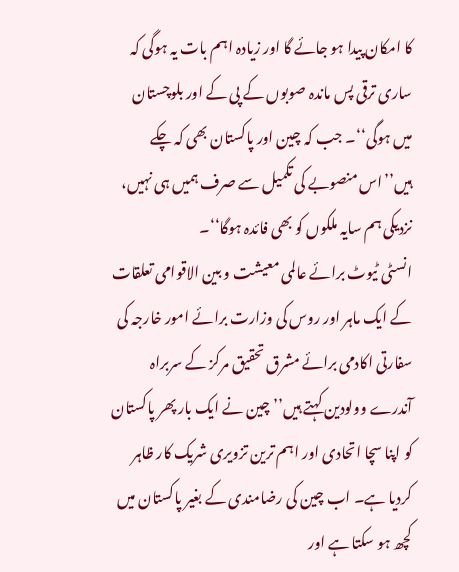کا امکان پیدا ہو جائے گا اور زیادہ اہم بات یہ ہوگی کہ ساری ترقی پس ماندہ صوبوں کے پی کے اور بلوچستان میں ہوگی‘‘۔ جب کہ چین اور پاکستان بھی کہ چکے ہیں’’اس منصوبے کی تکمیل سے صرف ہمیں ہی نہیں، نزدیکی ہم سایہ ملکوں کو بھی فائدہ ہوگا‘‘۔
انسٹی ٹیوٹ برائے عالمی معیشت و بین الاقوامی تعلقات کے ایک ماہر اور روس کی وزارت برائے امور خارجہ کی سفارتی اکادمی برائے مشرق تحقیق مرکز کے سربراہ آندرے وولودین کہتے ہیں’’چین نے ایک بار پھر پاکستان کو اپنا سچا اتحادی اور اہم ترین تزویری شریک کار ظاہر کردیا ہے۔ اب چین کی رضامندی کے بغیر پاکستان میں کچھ ہو سکتا ہے اور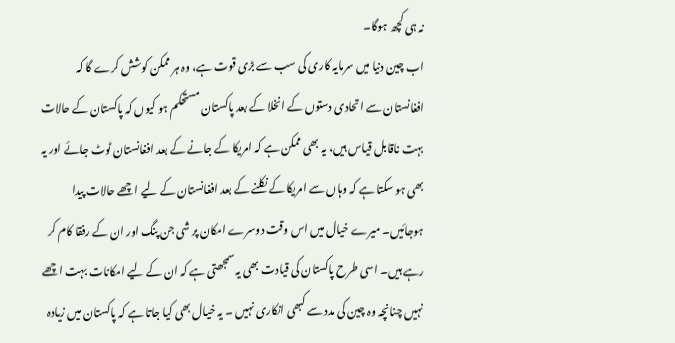نہ ہی کچھ ہوگا۔
اب چین دنیا میں سرمایہ کاری کی سب سے بڑی قوت ہے، وہ ہر ممکن کوشش کرے گا کہ افغانستان سے اتحادی دستوں کے انخلا کے بعد پاکستان مستحکم ہو کیوں کہ پاکستان کے حالات بہت ناقابل قیاس ہیں، یہ بھی ممکن ہے کہ امریکا کے جانے کے بعد افغانستان ٹوٹ جائے اور یہ بھی ہو سکتا ہے کہ وہاں سے امریکا کے نکلنے کے بعد افغانستان کے لیے اچھے حالات پیدا ہوجائیں۔ میرے خیال میں اس وقت دوسرے امکان پر شی جن پنگ اور ان کے رفقا کام کر رہے ہیں۔ اسی طرح پاکستان کی قیادت بھی یہ سمجھتی ہے کہ ان کے لیے امکانات بہت اچھے نہیں چنانچہ وہ چین کی مدد سے کبھی انکاری نہیں ۔ یہ خیال بھی کیا جاتا ہے کہ پاکستان میں زیادہ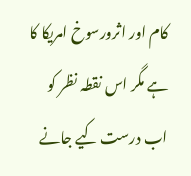کام اور اثرورسوخ امریکا کا ہے مگر اس نقطہ نظر کو اب درست کیے جانے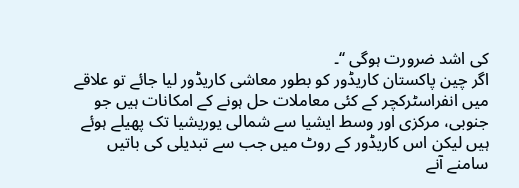کی اشد ضرورت ہوگی ‘‘۔
اگر چین پاکستان کاریڈور کو بطور معاشی کاریڈور لیا جائے تو علاقے میں انفراسٹرکچر کے کئی معاملات حل ہونے کے امکانات ہیں جو جنوبی، مرکزی اور وسط ایشیا سے شمالی یوریشیا تک پھیلے ہوئے ہیں لیکن اس کاریڈور کے روٹ میں جب سے تبدیلی کی باتیں سامنے آنے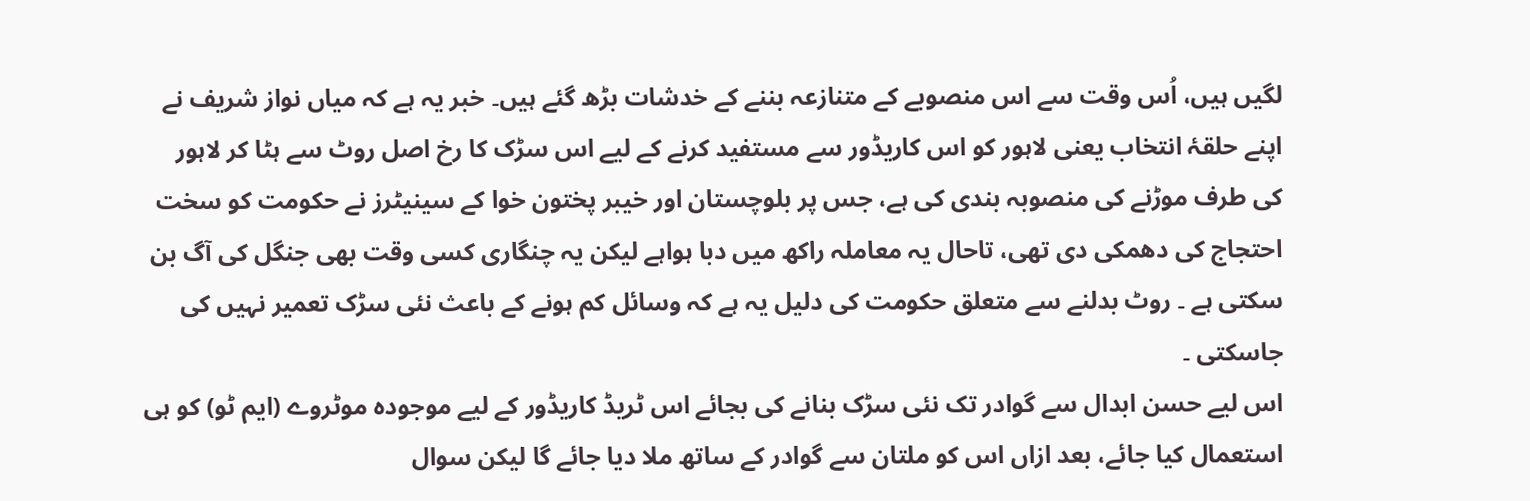لگیں ہیں، اُس وقت سے اس منصوبے کے متنازعہ بننے کے خدشات بڑھ گئے ہیں۔ خبر یہ ہے کہ میاں نواز شریف نے اپنے حلقۂ انتخاب یعنی لاہور کو اس کاریڈور سے مستفید کرنے کے لیے اس سڑک کا رخ اصل روٹ سے ہٹا کر لاہور کی طرف موڑنے کی منصوبہ بندی کی ہے، جس پر بلوچستان اور خیبر پختون خوا کے سینیٹرز نے حکومت کو سخت احتجاج کی دھمکی دی تھی، تاحال یہ معاملہ راکھ میں دبا ہواہے لیکن یہ چنگاری کسی وقت بھی جنگل کی آگ بن سکتی ہے ۔ روٹ بدلنے سے متعلق حکومت کی دلیل یہ ہے کہ وسائل کم ہونے کے باعث نئی سڑک تعمیر نہیں کی جاسکتی ۔
اس لیے حسن ابدال سے گوادر تک نئی سڑک بنانے کی بجائے اس ٹریڈ کاریڈور کے لیے موجودہ موٹروے (ایم ٹو) کو ہی استعمال کیا جائے، بعد ازاں اس کو ملتان سے گوادر کے ساتھ ملا دیا جائے گا لیکن سوال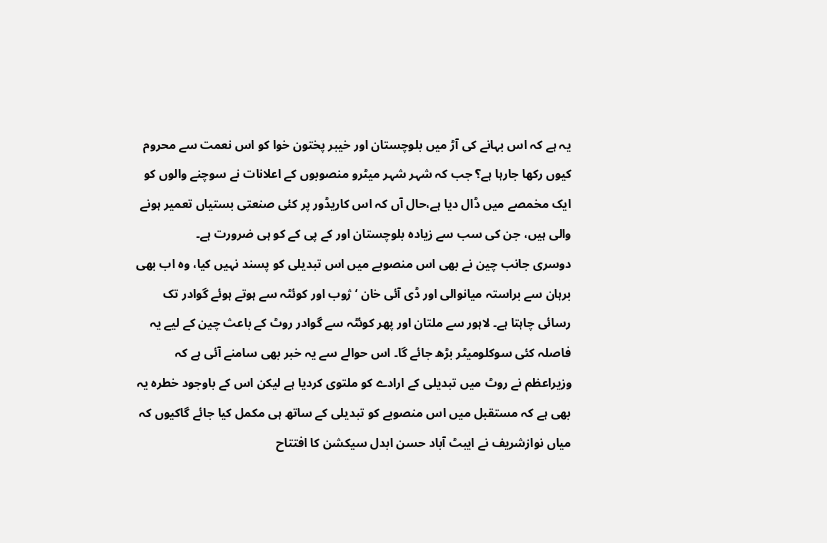یہ ہے کہ اس بہانے کی آڑ میں بلوچستان اور خیبر پختون خوا کو اس نعمت سے محروم کیوں رکھا جارہا ہے؟ جب کہ شہر شہر میٹرو منصوبوں کے اعلانات نے سوچنے والوں کو ایک مخمصے میں ڈال دیا ہے،حال آں کہ اس کاریڈور پر کئی صنعتی بستیاں تعمیر ہونے والی ہیں، جن کی سب سے زیادہ بلوچستان اور کے پی کے کو ہی ضرورت ہے۔
دوسری جانب چین نے بھی اس منصوبے میں اس تبدیلی کو پسند نہیں کیا، وہ اب بھی برہان سے براستہ میانوالی اور ڈی آئی خان ‘ ژوب اور کوئٹہ سے ہوتے ہوئے گوادر تک رسائی چاہتا ہے۔ لاہور سے ملتان اور پھر کوئٹہ سے گوادر روٹ کے باعث چین کے لیے یہ فاصلہ کئی سوکلومیٹر بڑھ جائے گا۔ اس حوالے سے یہ خبر بھی سامنے آئی ہے کہ وزیراعظم نے روٹ میں تبدیلی کے ارادے کو ملتوی کردیا ہے لیکن اس کے باوجود خطرہ یہ بھی ہے کہ مستقبل میں اس منصوبے کو تبدیلی کے ساتھ ہی مکمل کیا جائے گاکیوں کہ میاں نوازشریف نے ایبٹ آباد حسن ابدل سیکشن کا افتتاح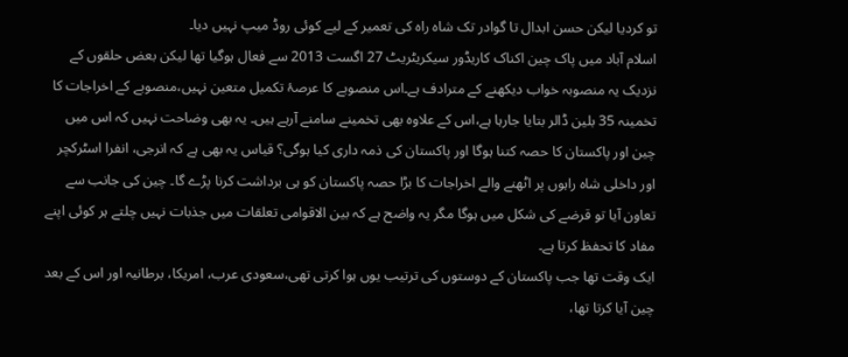تو کردیا لیکن حسن ابدال تا گوادر تک شاہ راہ کی تعمیر کے لیے کوئی روڈ میپ نہیں دیا۔
اسلام آباد میں پاک چین اکناک کاریڈور سیکریٹریٹ 27 اگست 2013 سے فعال ہوگیا تھا لیکن بعض حلقوں کے نزدیک یہ منصوبہ خواب دیکھنے کے مترادف ہے۔اس منصوبے کا عرصۂ تکمیل متعین نہیں،منصوبے کے اخراجات کا تخمینہ 35 بلین ڈالر بتایا جارہا ہے،اس کے علاوہ بھی تخمینے سامنے آرہے ہیں۔ یہ بھی وضاحت نہیں کہ اس میں چین اور پاکستان کا حصہ کتنا ہوگا اور پاکستان کی ذمہ داری کیا ہوگی؟ قیاس یہ بھی ہے کہ انرجی، انفرا اسٹرکچر اور داخلی شاہ راہوں پر اٹھنے والے اخراجات کا بڑا حصہ پاکستان کو ہی برداشت کرنا پڑے گا۔ چین کی جانب سے تعاون آیا تو قرضے کی شکل میں ہوگا مگر یہ واضح ہے کہ بین الاقوامی تعلقات میں جذبات نہیں چلتے ہر کوئی اپنے مفاد کا تحفظ کرتا ہے۔
ایک وقت تھا جب پاکستان کے دوستوں کی ترتیب یوں ہوا کرتی تھی،سعودی عرب، امریکا، برطانیہ اور اس کے بعد چین آیا کرتا تھا،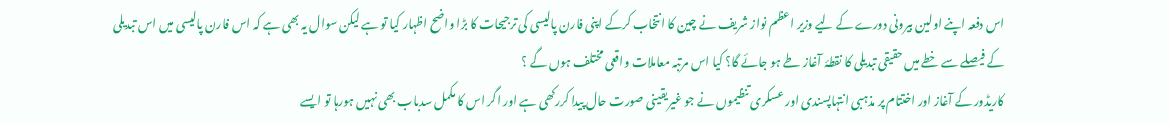اس دفعہ اپنے اولین بیرونی دورے کے لیے وزیر اعظم نواز شریف نے چین کا انتخاب کرکے اپنی فارن پالیسی کی ترجیحات کا بڑا واضح اظہار کیا تو ہے لیکن سوال یہ بھی ہے کہ اس فارن پالیسی میں اس تبدیلی کے فیصلے سے خطے میں حقیقی تبدیلی کا نقطۂ آغاز طے ہو جائے گا؟ کیا اس مرتبہ معاملات واقعی مختلف ہوں گے ؟
کاریڈور کے آغاز اور اختتام پر مذہبی انتہاپسندی اور عسکری تنظیموں نے جو غیریقینی صورت حال پیدا کررکھی ہے اور اگر اس کا مکمل سدباب بھی نہیں ہورہا تو ایسے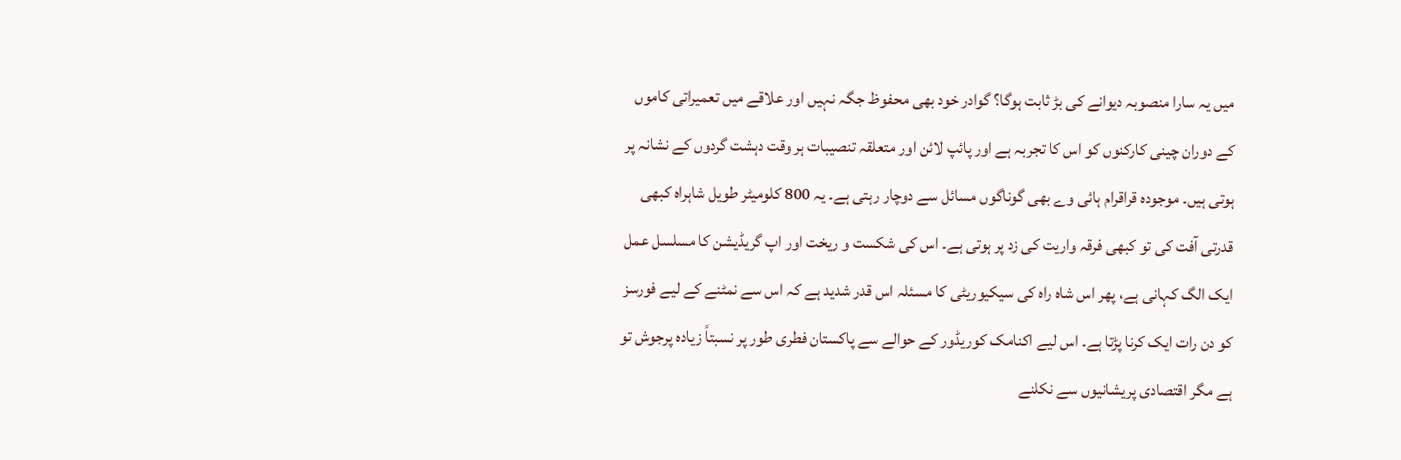میں یہ سارا منصوبہ دیوانے کی بڑ ثابت ہوگا؟ گوادر خود بھی محفوظ جگہ نہیں اور علاقے میں تعمیراتی کاموں کے دوران چینی کارکنوں کو اس کا تجربہ ہے اور پائپ لائن اور متعلقہ تنصیبات ہر وقت دہشت گردوں کے نشانہ پر ہوتی ہیں۔ موجودہ قراقرام ہائی وے بھی گوناگوں مسائل سے دوچار رہتی ہے۔ یہ 800 کلومیٹر طویل شاہراہ کبھی قدرتی آفت کی تو کبھی فرقہ واریت کی زد پر ہوتی ہے۔ اس کی شکست و ریخت اور اپ گریڈیشن کا مسلسل عمل ایک الگ کہانی ہے، پھر اس شاہ راہ کی سیکیوریٹی کا مسئلہ اس قدر شدید ہے کہ اس سے نمٹنے کے لیے فورسز کو دن رات ایک کرنا پڑتا ہے۔ اس لیے اکنامک کوریڈور کے حوالے سے پاکستان فطری طور پر نسبتاً زیادہ پرجوش تو ہے مگر اقتصادی پریشانیوں سے نکلنے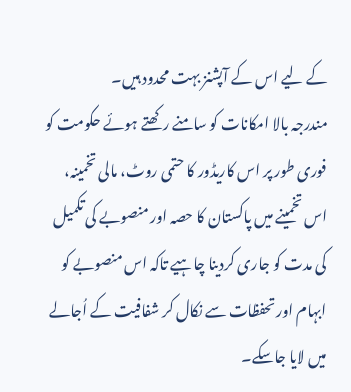کے لیے اس کے آپشنز بہت محدود ہیں۔
مندرجہ بالا امکانات کو سامنے رکھتے ہوئے حکومت کو فوری طور پر اس کاریڈور کا حتمی روٹ، مالی تخمینہ، اس تخمینے میں پاکستان کا حصہ اور منصوبے کی تکمیل کی مدت کو جاری کردینا چاہیے تاکہ اس منصوبے کو ابہام اور تحفظات سے نکال کر شفافیت کے اُجالے میں لایا جاسکے۔